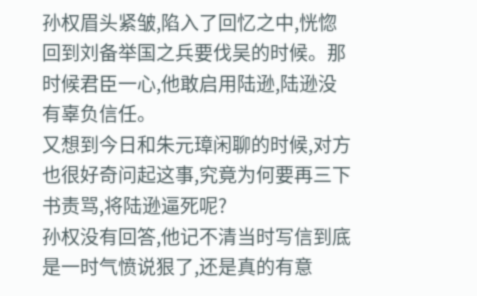孙权眉头紧皱,陷入了回忆之中,恍惚回到刘备举国之兵要伐吴的时候。那时候君臣一心,他敢启用陆逊,陆逊没有辜负信任。
又想到今日和朱元璋闲聊的时候,对方也很好奇问起这事,究竟为何要再三下书责骂,将陆逊逼死呢?
孙权没有回答,他记不清当时写信到底是一时气愤说狠了,还是真的有意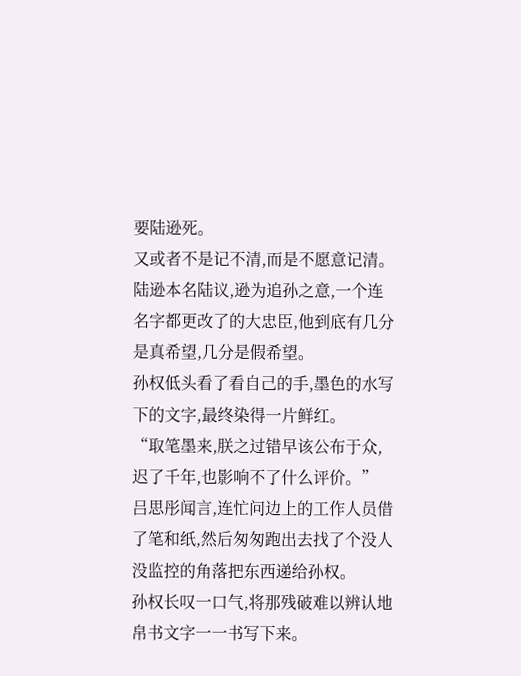要陆逊死。
又或者不是记不清,而是不愿意记清。
陆逊本名陆议,逊为追孙之意,一个连名字都更改了的大忠臣,他到底有几分是真希望,几分是假希望。
孙权低头看了看自己的手,墨色的水写下的文字,最终染得一片鲜红。
“取笔墨来,朕之过错早该公布于众,迟了千年,也影响不了什么评价。”
吕思彤闻言,连忙问边上的工作人员借了笔和纸,然后匆匆跑出去找了个没人没监控的角落把东西递给孙权。
孙权长叹一口气,将那残破难以辨认地帛书文字一一书写下来。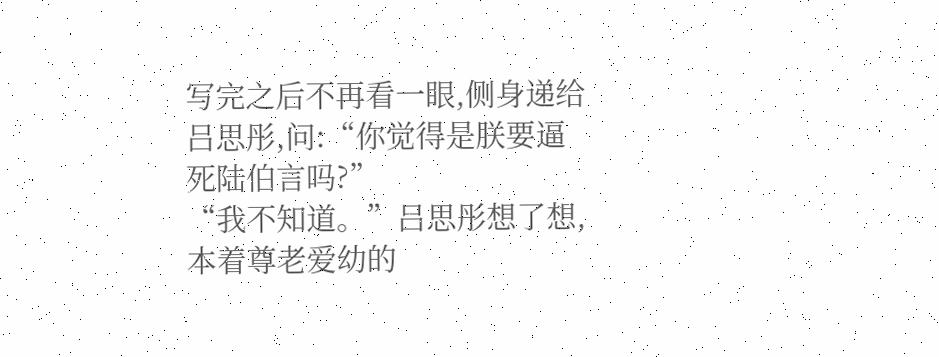写完之后不再看一眼,侧身递给吕思彤,问:“你觉得是朕要逼死陆伯言吗?”
“我不知道。”吕思彤想了想,本着尊老爱幼的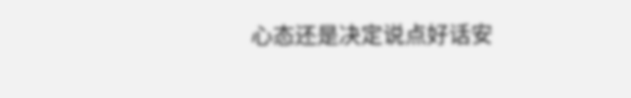心态还是决定说点好话安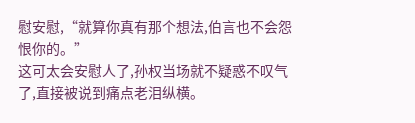慰安慰,“就算你真有那个想法,伯言也不会怨恨你的。”
这可太会安慰人了,孙权当场就不疑惑不叹气了,直接被说到痛点老泪纵横。